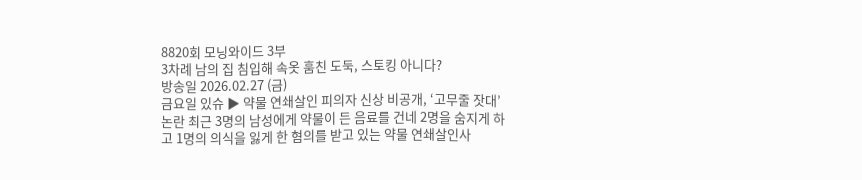8820회 모닝와이드 3부
3차례 남의 집 침입해 속옷 훔친 도둑, 스토킹 아니다?
방송일 2026.02.27 (금)
금요일 있슈 ▶ 약물 연쇄살인 피의자 신상 비공개, ‘고무줄 잣대’ 논란 최근 3명의 남성에게 약물이 든 음료를 건네 2명을 숨지게 하고 1명의 의식을 잃게 한 혐의를 받고 있는 약물 연쇄살인사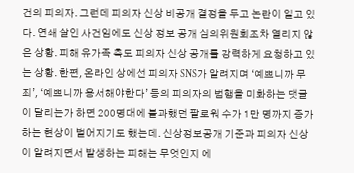건의 피의자. 그런데 피의자 신상 비공개 결정을 두고 논란이 일고 있다. 연쇄 살인 사건임에도 신상 정보 공개 심의위원회조차 열리지 않은 상황. 피해 유가족 측도 피의자 신상 공개를 강력하게 요청하고 있는 상황. 한편, 온라인 상에선 피의자 SNS가 알려지며 ‘예쁘니까 무죄’, ‘예쁘니까 용서해야한다’ 등의 피의자의 범행을 미화하는 댓글이 달리는가 하면 200명대에 불과했던 팔로워 수가 1만 명까지 증가하는 현상이 벌어지기도 했는데. 신상정보공개 기준과 피의자 신상이 알려지면서 발생하는 피해는 무엇인지 에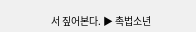서 짚어본다. ▶ 촉법소년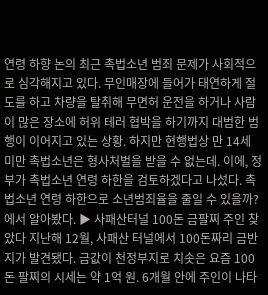연령 하향 논의 최근 촉법소년 범죄 문제가 사회적으로 심각해지고 있다. 무인매장에 들어가 태연하게 절도를 하고 차량을 탈취해 무면허 운전을 하거나 사람이 많은 장소에 허위 테러 협박을 하기까지 대범한 범행이 이어지고 있는 상황. 하지만 현행법상 만 14세 미만 촉법소년은 형사처벌을 받을 수 없는데. 이에, 정부가 촉법소년 연령 하한을 검토하겠다고 나섰다. 촉법소년 연령 하한으로 소년범죄율을 줄일 수 있을까? 에서 알아봤다. ▶ 사패산터널 100돈 금팔찌 주인 찾았다 지난해 12월, 사패산 터널에서 100돈짜리 금반지가 발견됐다. 금값이 천정부지로 치솟은 요즘 100돈 팔찌의 시세는 약 1억 원. 6개월 안에 주인이 나타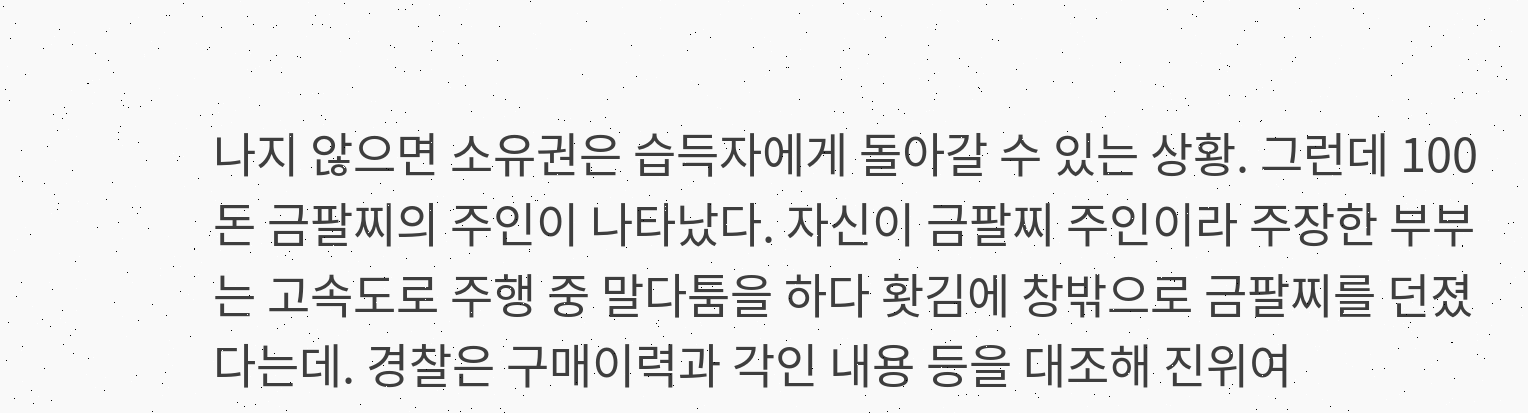나지 않으면 소유권은 습득자에게 돌아갈 수 있는 상황. 그런데 100돈 금팔찌의 주인이 나타났다. 자신이 금팔찌 주인이라 주장한 부부는 고속도로 주행 중 말다툼을 하다 홧김에 창밖으로 금팔찌를 던졌다는데. 경찰은 구매이력과 각인 내용 등을 대조해 진위여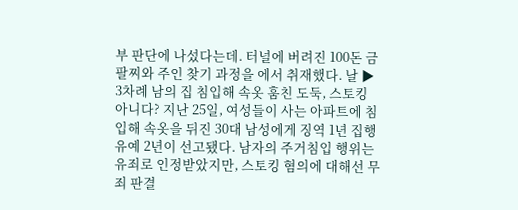부 판단에 나섰다는데. 터널에 버려진 100돈 금팔찌와 주인 찾기 과정을 에서 취재했다. 날 ▶ 3차례 남의 집 침입해 속옷 훔친 도둑, 스토킹 아니다? 지난 25일, 여성들이 사는 아파트에 침입해 속옷을 뒤진 30대 남성에게 징역 1년 집행유예 2년이 선고됐다. 남자의 주거침입 행위는 유죄로 인정받았지만, 스토킹 혐의에 대해선 무죄 판결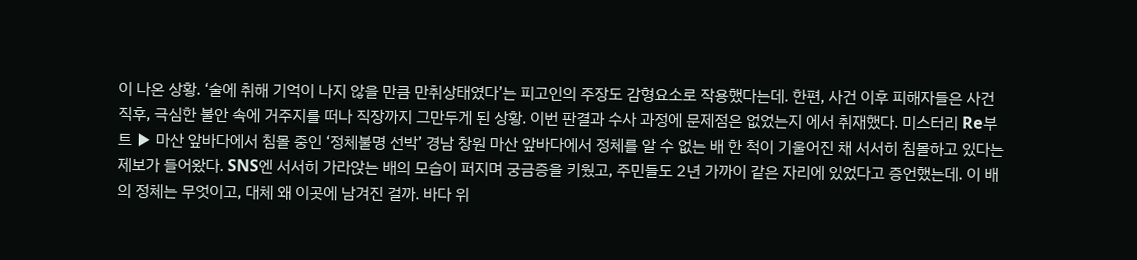이 나온 상황. ‘술에 취해 기억이 나지 않을 만큼 만취상태였다’는 피고인의 주장도 감형요소로 작용했다는데. 한편, 사건 이후 피해자들은 사건 직후, 극심한 불안 속에 거주지를 떠나 직장까지 그만두게 된 상황. 이번 판결과 수사 과정에 문제점은 없었는지 에서 취재했다. 미스터리 Re부트 ▶ 마산 앞바다에서 침몰 중인 ‘정체불명 선박’ 경남 창원 마산 앞바다에서 정체를 알 수 없는 배 한 척이 기울어진 채 서서히 침몰하고 있다는 제보가 들어왔다. SNS엔 서서히 가라앉는 배의 모습이 퍼지며 궁금증을 키웠고, 주민들도 2년 가까이 같은 자리에 있었다고 증언했는데. 이 배의 정체는 무엇이고, 대체 왜 이곳에 남겨진 걸까. 바다 위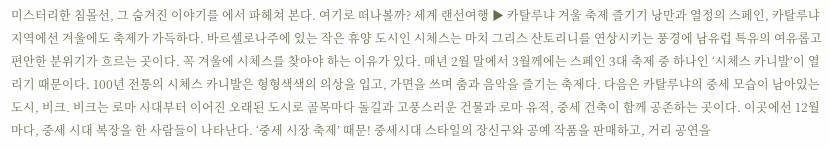미스터리한 침몰선, 그 숨겨진 이야기를 에서 파헤쳐 본다. 여기로 떠나볼까? 세계 랜선여행 ▶ 카탈루냐 겨울 축제 즐기기 낭만과 열정의 스페인, 카탈루냐 지역에선 겨울에도 축제가 가득하다. 바르셀로나주에 있는 작은 휴양 도시인 시체스는 마치 그리스 산토리니를 연상시키는 풍경에 남유럽 특유의 여유롭고 편안한 분위기가 흐르는 곳이다. 꼭 겨울에 시체스를 찾아야 하는 이유가 있다. 매년 2월 말에서 3월께에는 스페인 3대 축제 중 하나인 ‘시체스 카니발’이 열리기 때문이다. 100년 전통의 시체스 카니발은 형형색색의 의상을 입고, 가면을 쓰며 춤과 음악을 즐기는 축제다. 다음은 카탈루냐의 중세 모습이 남아있는 도시, 비크. 비크는 로마 시대부터 이어진 오래된 도시로 골목마다 돌길과 고풍스러운 건물과 로마 유적, 중세 건축이 함께 공존하는 곳이다. 이곳에선 12월 마다, 중세 시대 복장을 한 사람들이 나타난다. ‘중세 시장 축제’ 때문! 중세시대 스타일의 장신구와 공예 작품을 판매하고, 거리 공연을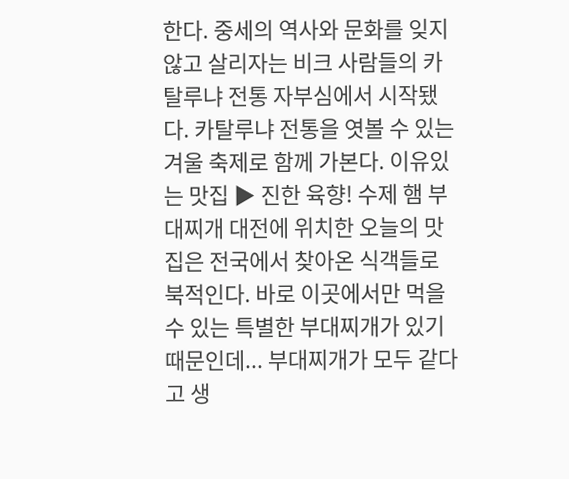한다. 중세의 역사와 문화를 잊지 않고 살리자는 비크 사람들의 카탈루냐 전통 자부심에서 시작됐다. 카탈루냐 전통을 엿볼 수 있는 겨울 축제로 함께 가본다. 이유있는 맛집 ▶ 진한 육향! 수제 햄 부대찌개 대전에 위치한 오늘의 맛집은 전국에서 찾아온 식객들로 북적인다. 바로 이곳에서만 먹을 수 있는 특별한 부대찌개가 있기 때문인데... 부대찌개가 모두 같다고 생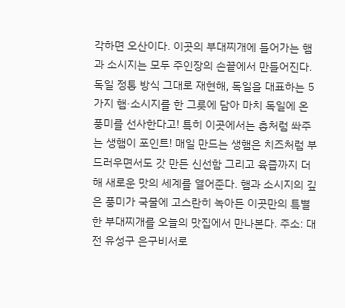각하면 오산이다. 이곳의 부대찌개에 들어가는 햄과 소시지는 모두 주인장의 손끝에서 만들어진다. 독일 정통 방식 그대로 재현해, 독일을 대표하는 5가지 햄·소시지를 한 그릇에 담아 마치 독일에 온 풍미를 선사한다고! 특히 이곳에서는 총처럼 쏴주는 생햄이 포인트! 매일 만드는 생햄은 치즈처럼 부드러우면서도 갓 만든 신선함 그리고 육즙까지 더해 새로운 맛의 세계를 열어준다. 햄과 소시지의 깊은 풍미가 국물에 고스란히 녹아든 이곳만의 특별한 부대찌개를 오늘의 맛집에서 만나본다. 주소: 대전 유성구 은구비서로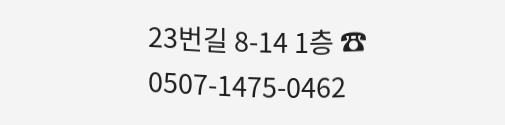23번길 8-14 1층 ☎ 0507-1475-0462